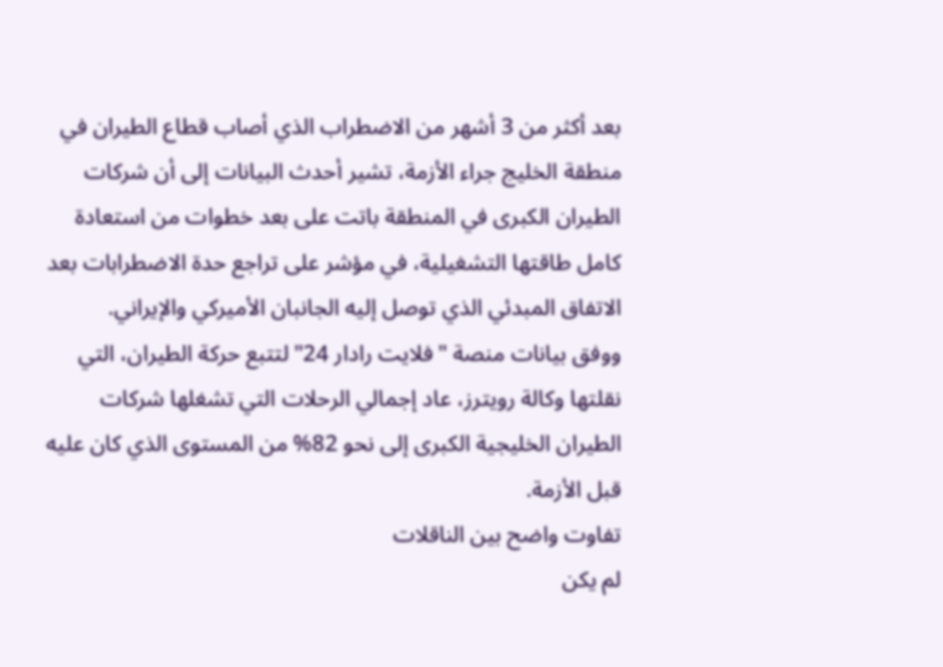بعد أكثر من 3 أشهر من الاضطراب الذي أصاب قطاع الطيران في منطقة الخليج جراء الأزمة، تشير أحدث البيانات إلى أن شركات الطيران الكبرى في المنطقة باتت على بعد خطوات من استعادة كامل طاقتها التشغيلية، في مؤشر على تراجع حدة الاضطرابات بعد الاتفاق المبدئي الذي توصل إليه الجانبان الأميركي والإيراني.
ووفق بيانات منصة "فلايت رادار 24" لتتبع حركة الطيران، التي نقلتها وكالة رويترز، عاد إجمالي الرحلات التي تشغلها شركات الطيران الخليجية الكبرى إلى نحو 82% من المستوى الذي كان عليه قبل الأزمة.
تفاوت واضح بين الناقلات
لم يكن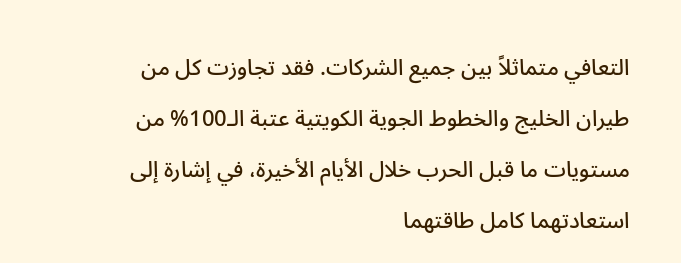التعافي متماثلاً بين جميع الشركات. فقد تجاوزت كل من طيران الخليج والخطوط الجوية الكويتية عتبة الـ100% من مستويات ما قبل الحرب خلال الأيام الأخيرة، في إشارة إلى استعادتهما كامل طاقتهما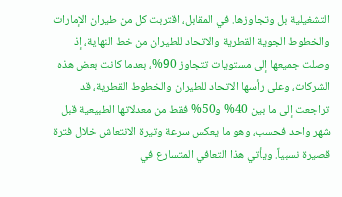التشغيلية بل وتجاوزها. في المقابل، اقتربت كل من طيران الإمارات والخطوط الجوية القطرية والاتحاد للطيران من خط النهاية، إذ وصلت جميعها إلى مستويات تتجاوز 90%، بعدما كانت بعض هذه الشركات، وعلى رأسها الاتحاد للطيران والخطوط القطرية، قد تراجعت إلى ما بين 40% و50% فقط من معدلاتها الطبيعية قبل شهر واحد فحسب، وهو ما يعكس سرعة وتيرة الانتعاش خلال فترة قصيرة نسبياً. ويأتي هذا التعافي المتسارع في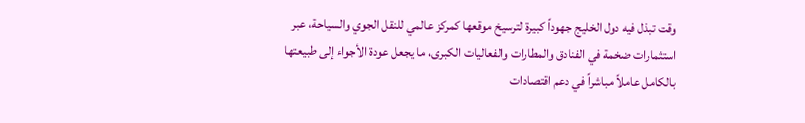وقت تبذل فيه دول الخليج جهوداً كبيرة لترسيخ موقعها كمركز عالمي للنقل الجوي والسياحة، عبر استثمارات ضخمة في الفنادق والمطارات والفعاليات الكبرى، ما يجعل عودة الأجواء إلى طبيعتها بالكامل عاملاً مباشراً في دعم اقتصادات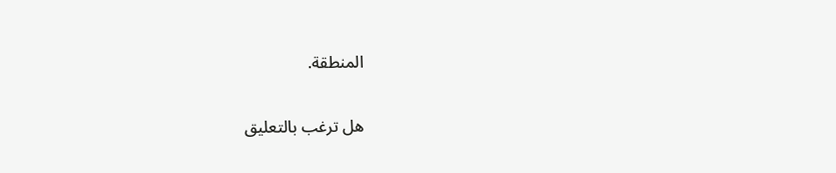المنطقة.

هل ترغب بالتعليق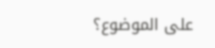على الموضوع؟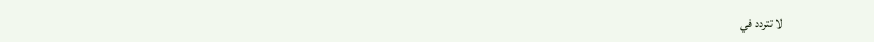لا تتردد في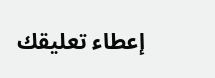إعطاء تعليقك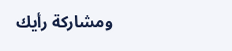ومشاركة رأيك